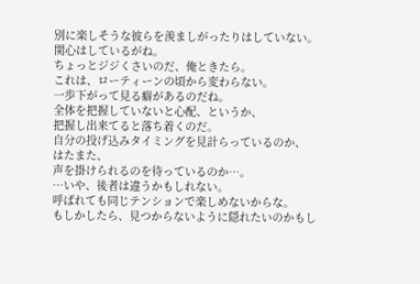別に楽しそうな彼らを羨ましがったりはしていない。
関心はしているがね。
ちょっとジジくさいのだ、俺ときたら。
これは、ローティーンの頃から変わらない。
一歩下がって見る癖があるのだね。
全体を把握していないと心配、というか、
把握し出来てると落ち着くのだ。
自分の投げ込みタイミングを見計らっているのか、
はたまた、
声を掛けられるのを待っているのか…。
…いや、後者は違うかもしれない。
呼ばれても同じテンションで楽しめないからな。
もしかしたら、見つからないように隠れたいのかもし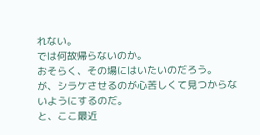れない。
では何故帰らないのか。
おそらく、その場にはいたいのだろう。
が、シラケさせるのが心苦しくて見つからないようにするのだ。
と、ここ最近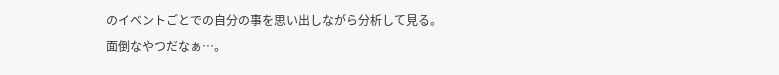のイベントごとでの自分の事を思い出しながら分析して見る。
面倒なやつだなぁ…。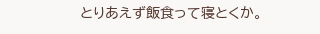とりあえず飯食って寝とくか。